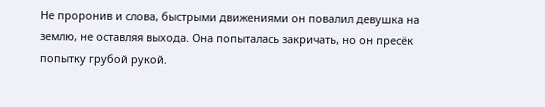Не проронив и слова, быстрыми движениями он повалил девушка на землю, не оставляя выхода. Она попыталась закричать, но он пресёк попытку грубой рукой.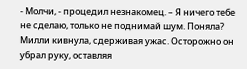- Молчи, - процедил незнакомец. – Я ничего тебе не сделаю, только не поднимай шум. Поняла?
Милли кивнула, сдерживая ужас. Осторожно он убрал руку, оставляя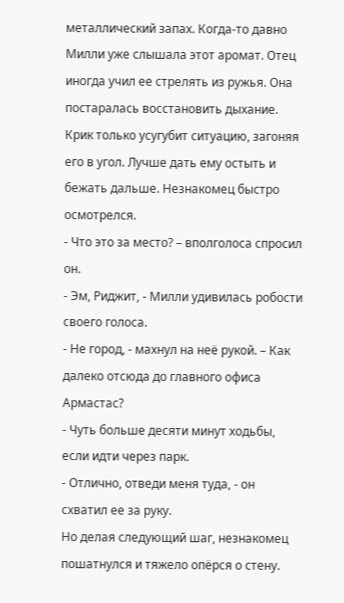металлический запах. Когда-то давно Милли уже слышала этот аромат. Отец иногда учил ее стрелять из ружья. Она постаралась восстановить дыхание. Крик только усугубит ситуацию, загоняя его в угол. Лучше дать ему остыть и бежать дальше. Незнакомец быстро осмотрелся.
- Что это за место? – вполголоса спросил он.
- Эм, Риджит, - Милли удивилась робости своего голоса.
- Не город, - махнул на неё рукой. – Как далеко отсюда до главного офиса Армастас?
- Чуть больше десяти минут ходьбы, если идти через парк.
- Отлично, отведи меня туда, - он схватил ее за руку.
Но делая следующий шаг, незнакомец пошатнулся и тяжело опёрся о стену.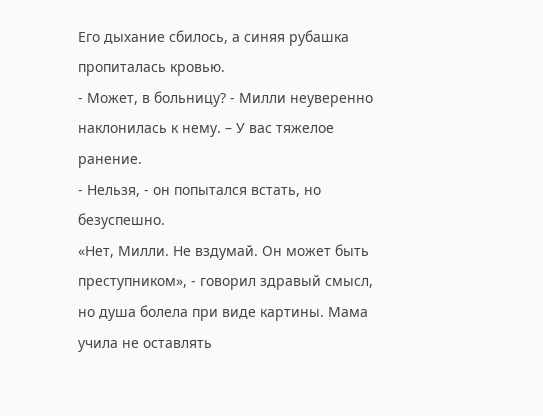Его дыхание сбилось, а синяя рубашка пропиталась кровью.
- Может, в больницу? - Милли неуверенно наклонилась к нему. – У вас тяжелое ранение.
- Нельзя, - он попытался встать, но безуспешно.
«Нет, Милли. Не вздумай. Он может быть преступником», - говорил здравый смысл, но душа болела при виде картины. Мама учила не оставлять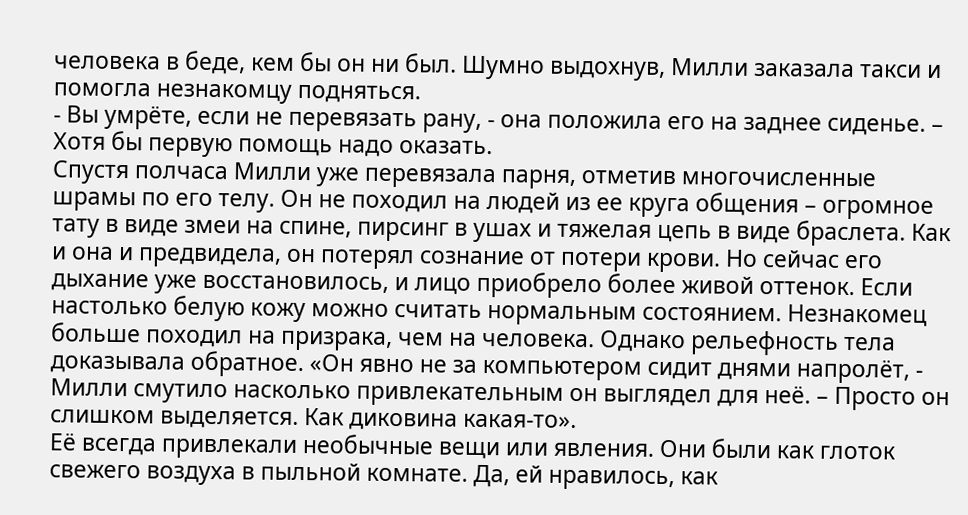человека в беде, кем бы он ни был. Шумно выдохнув, Милли заказала такси и помогла незнакомцу подняться.
- Вы умрёте, если не перевязать рану, - она положила его на заднее сиденье. – Хотя бы первую помощь надо оказать.
Спустя полчаса Милли уже перевязала парня, отметив многочисленные шрамы по его телу. Он не походил на людей из ее круга общения – огромное тату в виде змеи на спине, пирсинг в ушах и тяжелая цепь в виде браслета. Как и она и предвидела, он потерял сознание от потери крови. Но сейчас его дыхание уже восстановилось, и лицо приобрело более живой оттенок. Если настолько белую кожу можно считать нормальным состоянием. Незнакомец больше походил на призрака, чем на человека. Однако рельефность тела доказывала обратное. «Он явно не за компьютером сидит днями напролёт, - Милли смутило насколько привлекательным он выглядел для неё. – Просто он слишком выделяется. Как диковина какая-то».
Её всегда привлекали необычные вещи или явления. Они были как глоток свежего воздуха в пыльной комнате. Да, ей нравилось, как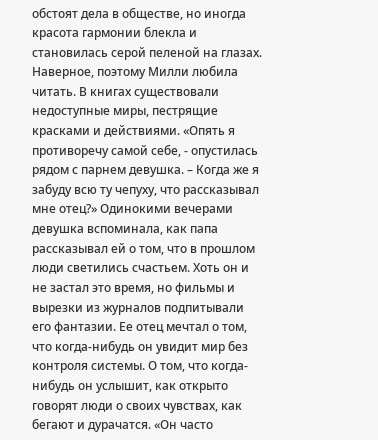обстоят дела в обществе, но иногда красота гармонии блекла и становилась серой пеленой на глазах. Наверное, поэтому Милли любила читать. В книгах существовали недоступные миры, пестрящие красками и действиями. «Опять я противоречу самой себе, - опустилась рядом с парнем девушка. – Когда же я забуду всю ту чепуху, что рассказывал мне отец?» Одинокими вечерами девушка вспоминала, как папа рассказывал ей о том, что в прошлом люди светились счастьем. Хоть он и не застал это время, но фильмы и вырезки из журналов подпитывали его фантазии. Ее отец мечтал о том, что когда-нибудь он увидит мир без контроля системы. О том, что когда-нибудь он услышит, как открыто говорят люди о своих чувствах, как бегают и дурачатся. «Он часто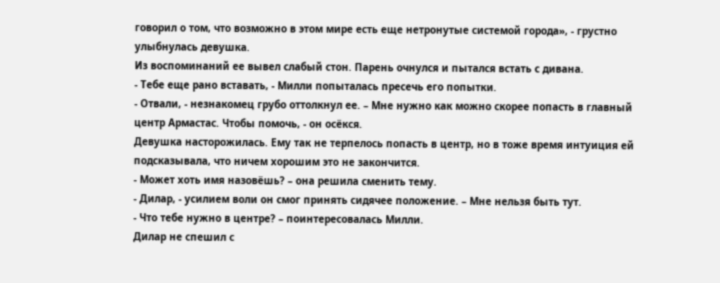говорил о том, что возможно в этом мире есть еще нетронутые системой города», - грустно улыбнулась девушка.
Из воспоминаний ее вывел слабый стон. Парень очнулся и пытался встать с дивана.
- Тебе еще рано вставать, - Милли попыталась пресечь его попытки.
- Отвали, - незнакомец грубо оттолкнул ее. – Мне нужно как можно скорее попасть в главный центр Армастас. Чтобы помочь, - он осёкся.
Девушка насторожилась. Ему так не терпелось попасть в центр, но в тоже время интуиция ей подсказывала, что ничем хорошим это не закончится.
- Может хоть имя назовёшь? – она решила сменить тему.
- Дилар, - усилием воли он смог принять сидячее положение. – Мне нельзя быть тут.
- Что тебе нужно в центре? – поинтересовалась Милли.
Дилар не спешил с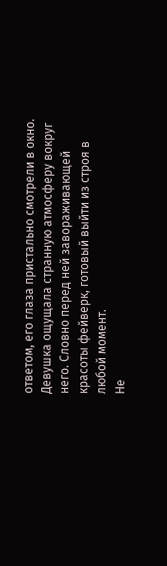ответом, его глаза пристально смотрели в окно. Девушка ощущала странную атмосферу вокруг него. Словно перед ней завораживающей красоты фейверк, готовый выйти из строя в любой момент.
Не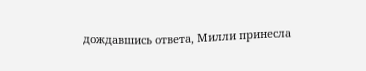дождавшись ответа, Милли принесла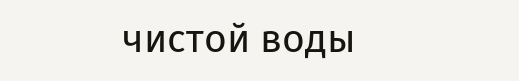чистой воды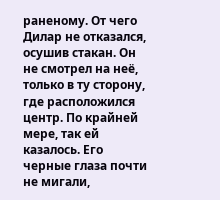раненому. От чего Дилар не отказался, осушив стакан. Он не смотрел на неё, только в ту сторону, где расположился центр. По крайней мере, так ей казалось. Его черные глаза почти не мигали,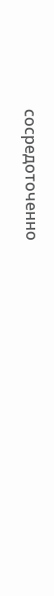сосредоточенно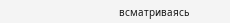всматриваясь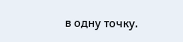в одну точку.